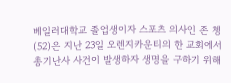베일러대학교 졸업생이자 스포츠 의사인 존 쳉(52)은 지난 23일 오렌지카운티의 한 교회에서 총기난사 사건이 발생하자 생명을 구하기 위해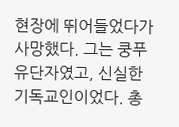현장에 뛰어들었다가 사망했다. 그는 쿵푸 유단자였고, 신실한 기독교인이었다. 총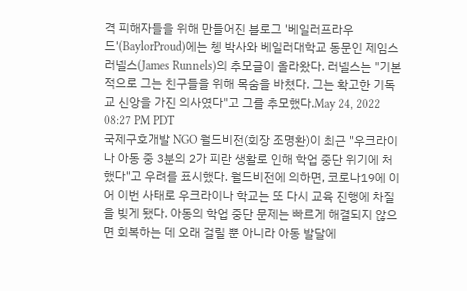격 피해자들을 위해 만들어진 블로그 '베일러프라우드'(BaylorProud)에는 쳉 박사와 베일러대학교 동문인 제임스 러넬스(James Runnels)의 추모글이 올라왔다. 러넬스는 "기본적으로 그는 친구들을 위해 목숨을 바쳤다. 그는 확고한 기독교 신앙을 가진 의사였다"고 그를 추모했다.May 24, 2022 08:27 PM PDT
국제구호개발 NGO 월드비전(회장 조명환)이 최근 "우크라이나 아동 중 3분의 2가 피란 생활로 인해 학업 중단 위기에 처했다"고 우려를 표시했다. 월드비전에 의하면, 코로나19에 이어 이번 사태로 우크라이나 학교는 또 다시 교육 진행에 차질을 빚게 됐다. 아동의 학업 중단 문제는 빠르게 해결되지 않으면 회복하는 데 오래 걸릴 뿐 아니라 아동 발달에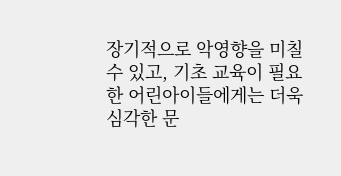장기적으로 악영향을 미칠 수 있고, 기초 교육이 필요한 어린아이들에게는 더욱 심각한 문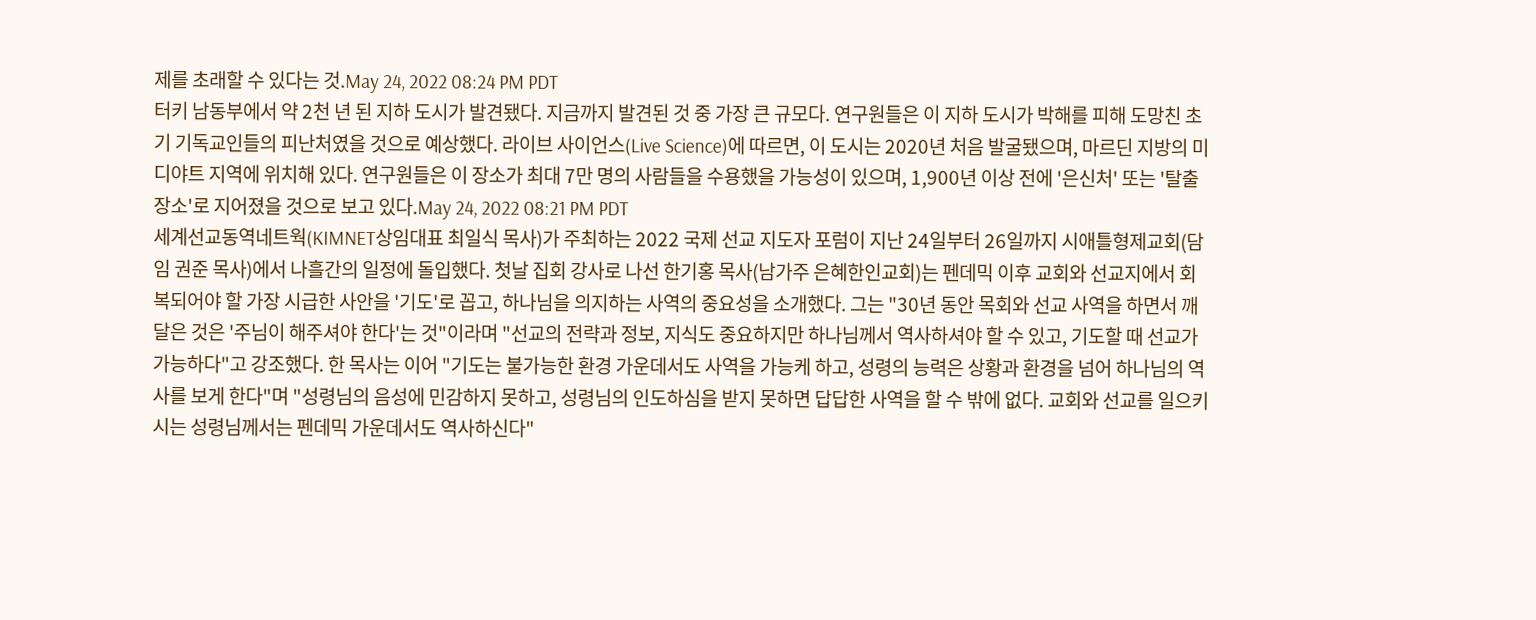제를 초래할 수 있다는 것.May 24, 2022 08:24 PM PDT
터키 남동부에서 약 2천 년 된 지하 도시가 발견됐다. 지금까지 발견된 것 중 가장 큰 규모다. 연구원들은 이 지하 도시가 박해를 피해 도망친 초기 기독교인들의 피난처였을 것으로 예상했다. 라이브 사이언스(Live Science)에 따르면, 이 도시는 2020년 처음 발굴됐으며, 마르딘 지방의 미디야트 지역에 위치해 있다. 연구원들은 이 장소가 최대 7만 명의 사람들을 수용했을 가능성이 있으며, 1,900년 이상 전에 '은신처' 또는 '탈출 장소'로 지어졌을 것으로 보고 있다.May 24, 2022 08:21 PM PDT
세계선교동역네트웍(KIMNET상임대표 최일식 목사)가 주최하는 2022 국제 선교 지도자 포럼이 지난 24일부터 26일까지 시애틀형제교회(담임 권준 목사)에서 나흘간의 일정에 돌입했다. 첫날 집회 강사로 나선 한기홍 목사(남가주 은혜한인교회)는 펜데믹 이후 교회와 선교지에서 회복되어야 할 가장 시급한 사안을 '기도'로 꼽고, 하나님을 의지하는 사역의 중요성을 소개했다. 그는 "30년 동안 목회와 선교 사역을 하면서 깨달은 것은 '주님이 해주셔야 한다'는 것"이라며 "선교의 전략과 정보, 지식도 중요하지만 하나님께서 역사하셔야 할 수 있고, 기도할 때 선교가 가능하다"고 강조했다. 한 목사는 이어 "기도는 불가능한 환경 가운데서도 사역을 가능케 하고, 성령의 능력은 상황과 환경을 넘어 하나님의 역사를 보게 한다"며 "성령님의 음성에 민감하지 못하고, 성령님의 인도하심을 받지 못하면 답답한 사역을 할 수 밖에 없다. 교회와 선교를 일으키시는 성령님께서는 펜데믹 가운데서도 역사하신다"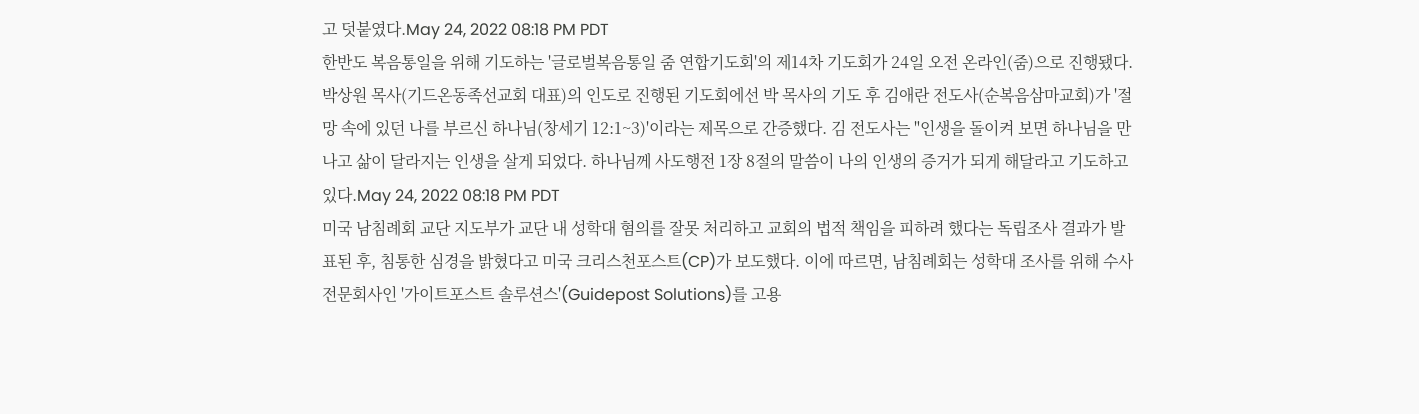고 덧붙였다.May 24, 2022 08:18 PM PDT
한반도 복음통일을 위해 기도하는 '글로벌복음통일 줌 연합기도회'의 제14차 기도회가 24일 오전 온라인(줌)으로 진행됐다. 박상원 목사(기드온동족선교회 대표)의 인도로 진행된 기도회에선 박 목사의 기도 후 김애란 전도사(순복음삼마교회)가 '절망 속에 있던 나를 부르신 하나님(창세기 12:1~3)'이라는 제목으로 간증했다. 김 전도사는 "인생을 돌이켜 보면 하나님을 만나고 삶이 달라지는 인생을 살게 되었다. 하나님께 사도행전 1장 8절의 말씀이 나의 인생의 증거가 되게 해달라고 기도하고 있다.May 24, 2022 08:18 PM PDT
미국 남침례회 교단 지도부가 교단 내 성학대 혐의를 잘못 처리하고 교회의 법적 책임을 피하려 했다는 독립조사 결과가 발표된 후, 침통한 심경을 밝혔다고 미국 크리스천포스트(CP)가 보도했다. 이에 따르면, 남침례회는 성학대 조사를 위해 수사전문회사인 '가이트포스트 솔루션스'(Guidepost Solutions)를 고용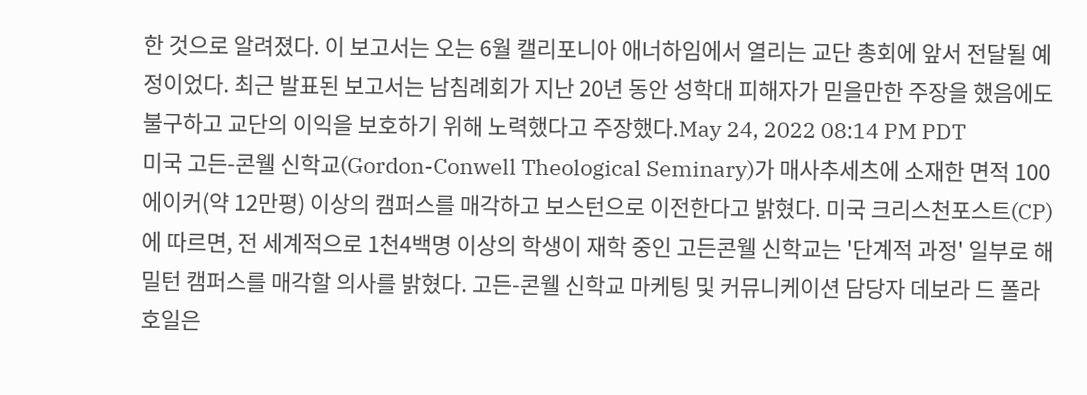한 것으로 알려졌다. 이 보고서는 오는 6월 캘리포니아 애너하임에서 열리는 교단 총회에 앞서 전달될 예정이었다. 최근 발표된 보고서는 남침례회가 지난 20년 동안 성학대 피해자가 믿을만한 주장을 했음에도 불구하고 교단의 이익을 보호하기 위해 노력했다고 주장했다.May 24, 2022 08:14 PM PDT
미국 고든-콘웰 신학교(Gordon-Conwell Theological Seminary)가 매사추세츠에 소재한 면적 100에이커(약 12만평) 이상의 캠퍼스를 매각하고 보스턴으로 이전한다고 밝혔다. 미국 크리스천포스트(CP)에 따르면, 전 세계적으로 1천4백명 이상의 학생이 재학 중인 고든콘웰 신학교는 '단계적 과정' 일부로 해밀턴 캠퍼스를 매각할 의사를 밝혔다. 고든-콘웰 신학교 마케팅 및 커뮤니케이션 담당자 데보라 드 폴라 호일은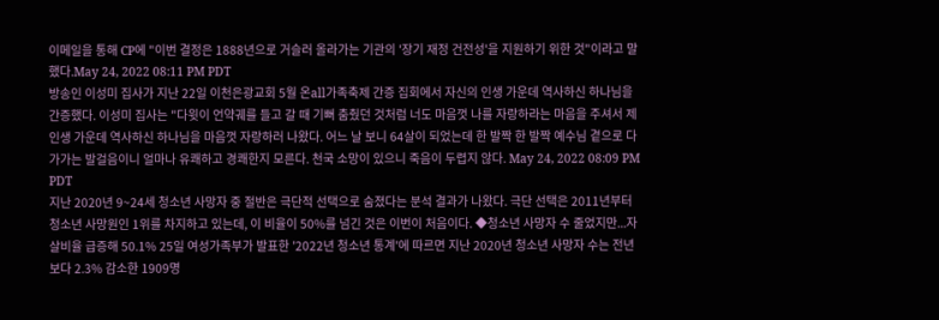이메일을 통해 CP에 "이번 결정은 1888년으로 거슬러 올라가는 기관의 '장기 재정 건전성'을 지원하기 위한 것"이라고 말했다.May 24, 2022 08:11 PM PDT
방송인 이성미 집사가 지난 22일 이천은광교회 5월 온all가족축제 간증 집회에서 자신의 인생 가운데 역사하신 하나님을 간증했다. 이성미 집사는 "다윗이 언약궤를 들고 갈 때 기뻐 춤췄던 것처럼 너도 마음껏 나를 자랑하라는 마음을 주셔서 제 인생 가운데 역사하신 하나님을 마음껏 자랑하러 나왔다. 어느 날 보니 64살이 되었는데 한 발짝 한 발짝 예수님 곁으로 다가가는 발걸음이니 얼마나 유쾌하고 경쾌한지 모른다. 천국 소망이 있으니 죽음이 두렵지 않다. May 24, 2022 08:09 PM PDT
지난 2020년 9~24세 청소년 사망자 중 절반은 극단적 선택으로 숨졌다는 분석 결과가 나왔다. 극단 선택은 2011년부터 청소년 사망원인 1위를 차지하고 있는데, 이 비율이 50%를 넘긴 것은 이번이 처음이다. ◆청소년 사망자 수 줄었지만...자살비율 급증해 50.1% 25일 여성가족부가 발표한 '2022년 청소년 통계'에 따르면 지난 2020년 청소년 사망자 수는 전년보다 2.3% 감소한 1909명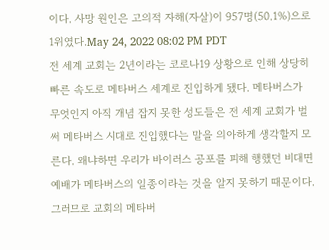이다. 사망 원인은 고의적 자해(자살)이 957명(50.1%)으로 1위였다.May 24, 2022 08:02 PM PDT
전 세계 교회는 2년이라는 코로나19 상황으로 인해 상당히 빠른 속도로 메타버스 세계로 진입하게 됐다. 메타버스가 무엇인지 아직 개념 잡지 못한 성도들은 전 세계 교회가 벌써 메타버스 시대로 진입했다는 말을 의아하게 생각할지 모른다. 왜냐하면 우리가 바이러스 공포를 피해 행했던 비대면 예배가 메타버스의 일종이라는 것을 알지 못하기 때문이다. 그러므로 교회의 메타버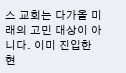스 교회는 다가올 미래의 고민 대상이 아니다. 이미 진입한 현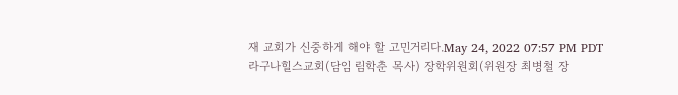재 교회가 신중하게 해야 할 고민거리다.May 24, 2022 07:57 PM PDT
라구나힐스교회(담임 림학춘 목사) 장학위원회(위원장 최병철 장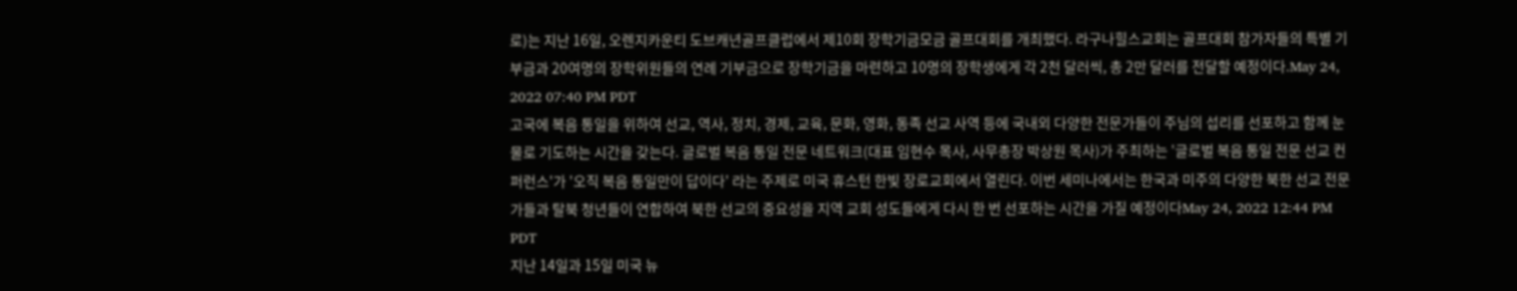로)는 지난 16일, 오렌지카운티 도브캐년골프클럽에서 제10회 장학기금모금 골프대회를 개최했다. 라구나힐스교회는 골프대회 참가자들의 특별 기부금과 20여명의 장학위원들의 연례 기부금으로 장학기금을 마련하고 10명의 장학생에게 각 2천 달러씩, 총 2만 달러를 전달할 예정이다.May 24, 2022 07:40 PM PDT
고국에 복음 통일을 위하여 선교, 역사, 정치, 경제, 교육, 문화, 영화, 동족 선교 사역 등에 국내외 다양한 전문가들이 주님의 섭리를 선포하고 함께 눈물로 기도하는 시간을 갖는다. 글로벌 복음 통일 전문 네트워크(대표 임현수 목사, 사무총장 박상원 목사)가 주최하는 '글로벌 복음 통일 전문 선교 컨퍼런스'가 '오직 복음 통일만이 답이다' 라는 주제로 미국 휴스턴 한빛 장로교회에서 열린다. 이번 세미나에서는 한국과 미주의 다양한 북한 선교 전문가들과 탈북 청년들이 연합하여 북한 선교의 중요성을 지역 교회 성도들에게 다시 한 번 선포하는 시간을 가질 예정이다May 24, 2022 12:44 PM PDT
지난 14일과 15일 미국 뉴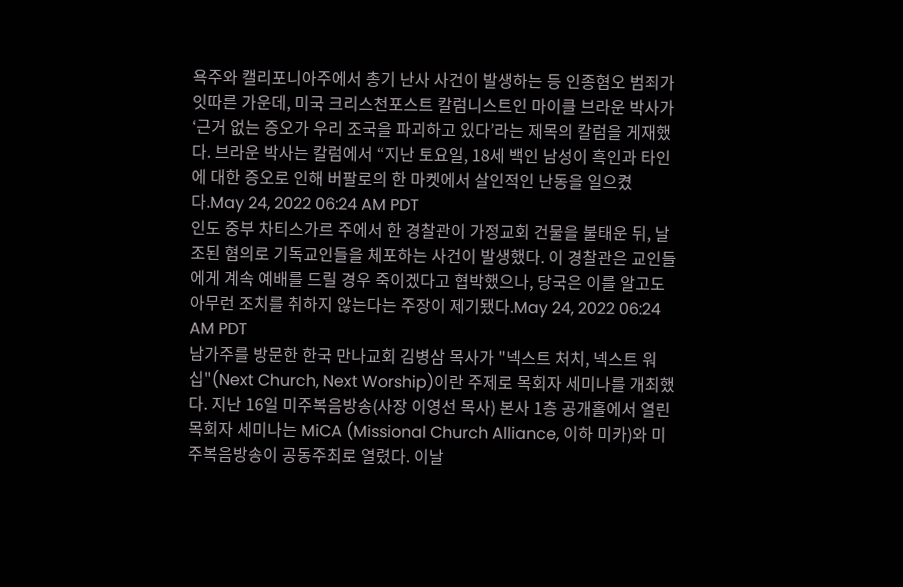욕주와 캘리포니아주에서 총기 난사 사건이 발생하는 등 인종혐오 범죄가 잇따른 가운데, 미국 크리스천포스트 칼럼니스트인 마이클 브라운 박사가 ‘근거 없는 증오가 우리 조국을 파괴하고 있다’라는 제목의 칼럼을 게재했다. 브라운 박사는 칼럼에서 “지난 토요일, 18세 백인 남성이 흑인과 타인에 대한 증오로 인해 버팔로의 한 마켓에서 살인적인 난동을 일으켰다.May 24, 2022 06:24 AM PDT
인도 중부 차티스가르 주에서 한 경찰관이 가정교회 건물을 불태운 뒤, 날조된 혐의로 기독교인들을 체포하는 사건이 발생했다. 이 경찰관은 교인들에게 계속 예배를 드릴 경우 죽이겠다고 협박했으나, 당국은 이를 알고도 아무런 조치를 취하지 않는다는 주장이 제기됐다.May 24, 2022 06:24 AM PDT
남가주를 방문한 한국 만나교회 김병삼 목사가 "넥스트 처치, 넥스트 워십"(Next Church, Next Worship)이란 주제로 목회자 세미나를 개최했다. 지난 16일 미주복음방송(사장 이영선 목사) 본사 1층 공개홀에서 열린 목회자 세미나는 MiCA (Missional Church Alliance, 이하 미카)와 미주복음방송이 공동주최로 열렸다. 이날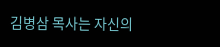김병삼 목사는 자신의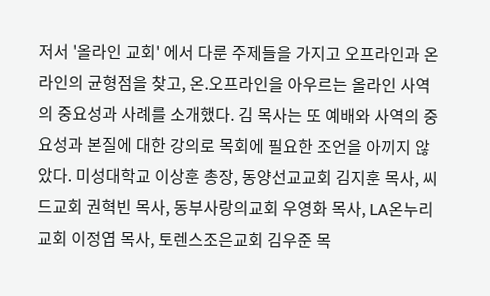저서 '올라인 교회' 에서 다룬 주제들을 가지고 오프라인과 온라인의 균형점을 찾고, 온.오프라인을 아우르는 올라인 사역의 중요성과 사례를 소개했다. 김 목사는 또 예배와 사역의 중요성과 본질에 대한 강의로 목회에 필요한 조언을 아끼지 않았다. 미성대학교 이상훈 총장, 동양선교교회 김지훈 목사, 씨드교회 권혁빈 목사, 동부사랑의교회 우영화 목사, LA온누리교회 이정엽 목사, 토렌스조은교회 김우준 목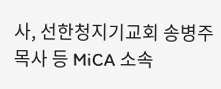사, 선한청지기교회 송병주 목사 등 MiCA 소속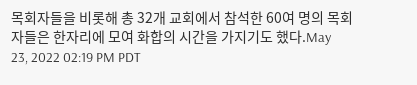목회자들을 비롯해 총 32개 교회에서 참석한 60여 명의 목회자들은 한자리에 모여 화합의 시간을 가지기도 했다.May 23, 2022 02:19 PM PDT